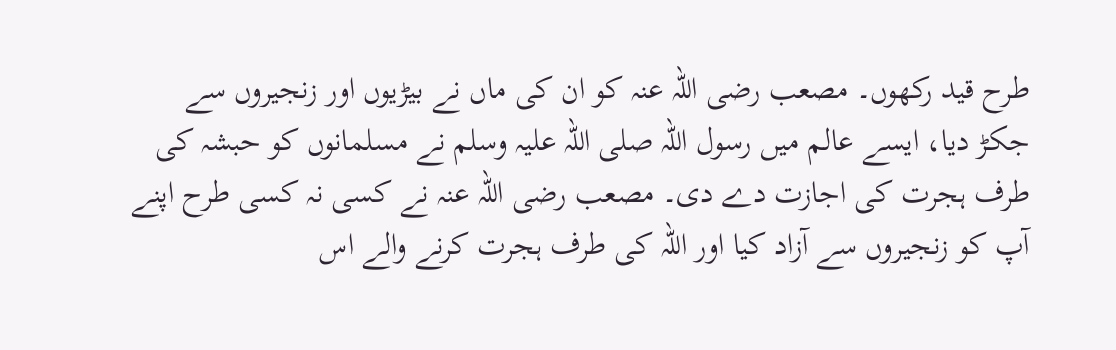طرح قید رکھوں۔ مصعب رضی اللہ عنہ کو ان کی ماں نے بیڑیوں اور زنجیروں سے جکڑ دیا، ایسے عالم میں رسول اللہ صلی اللہ علیہ وسلم نے مسلمانوں کو حبشہ کی طرف ہجرت کی اجازت دے دی۔ مصعب رضی اللہ عنہ نے کسی نہ کسی طرح اپنے آپ کو زنجیروں سے آزاد کیا اور اللہ کی طرف ہجرت کرنے والے اس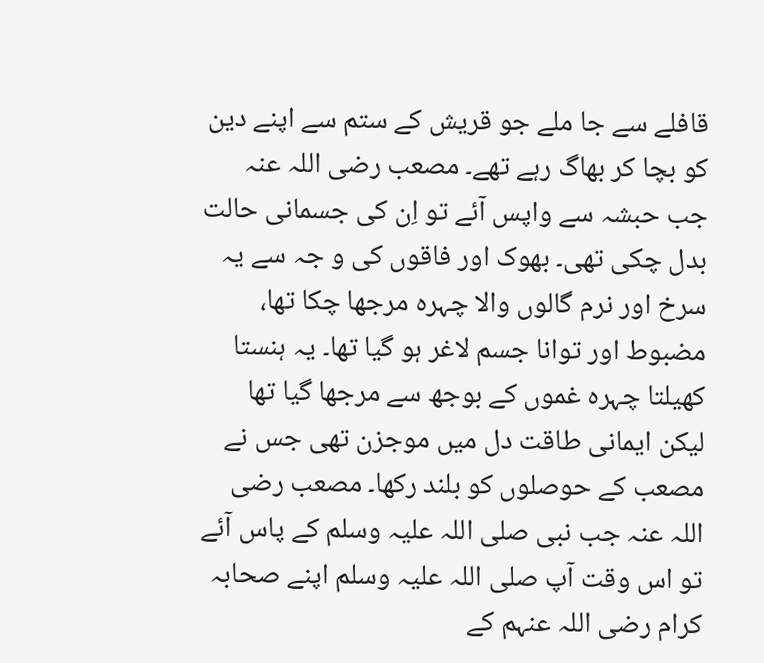قافلے سے جا ملے جو قریش کے ستم سے اپنے دین کو بچا کر بھاگ رہے تھے۔ مصعب رضی اللہ عنہ جب حبشہ سے واپس آئے تو اِن کی جسمانی حالت بدل چکی تھی۔ بھوک اور فاقوں کی و جہ سے یہ سرخ اور نرم گالوں والا چہرہ مرجھا چکا تھا، مضبوط اور توانا جسم لاغر ہو گیا تھا۔ یہ ہنستا کھیلتا چہرہ غموں کے بوجھ سے مرجھا گیا تھا لیکن ایمانی طاقت دل میں موجزن تھی جس نے مصعب کے حوصلوں کو بلند رکھا۔ مصعب رضی اللہ عنہ جب نبی صلی اللہ علیہ وسلم کے پاس آئے تو اس وقت آپ صلی اللہ علیہ وسلم اپنے صحابہ کرام رضی اللہ عنہم کے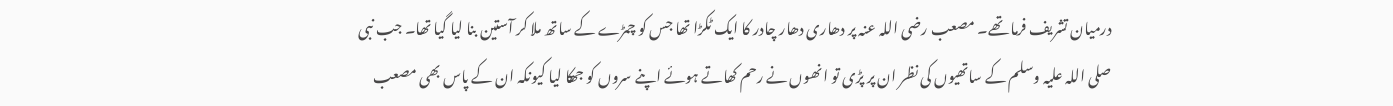درمیان تشریف فرما تھے۔ مصعب رضی اللہ عنہ پر دھاری دھار چادر کا ایک ٹکڑا تھا جس کو چمڑے کے ساتھ ملا کر آستین بنا لیا گیا تھا۔ جب نبی صلی اللہ علیہ وسلم کے ساتھیوں کی نظر ان پر پڑی تو انھوں نے رحم کھاتے ہوئے اپنے سروں کو جھکا لیا کیونکہ ان کے پاس بھی مصعب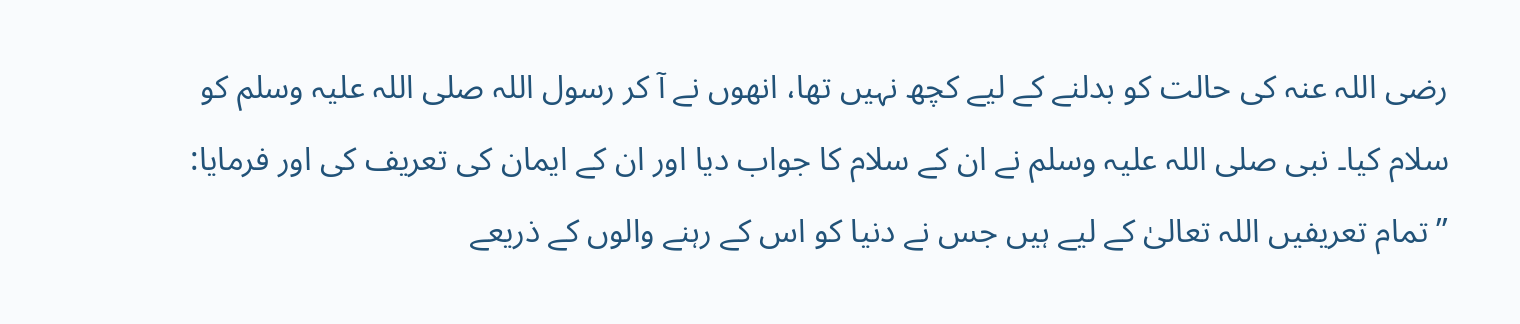رضی اللہ عنہ کی حالت کو بدلنے کے لیے کچھ نہیں تھا، انھوں نے آ کر رسول اللہ صلی اللہ علیہ وسلم کو سلام کیا۔ نبی صلی اللہ علیہ وسلم نے ان کے سلام کا جواب دیا اور ان کے ایمان کی تعریف کی اور فرمایا: ’’تمام تعریفیں اللہ تعالیٰ کے لیے ہیں جس نے دنیا کو اس کے رہنے والوں کے ذریعے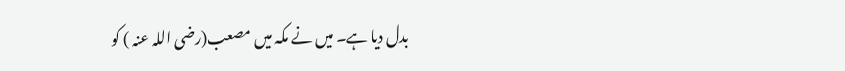بدل دیا ہے۔ میں نے مکہ میں مصعب(رضی اللہ عنہ ) کو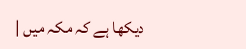دیکھا ہے کہ مکہ میں |